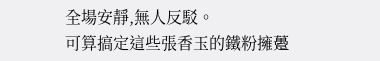全場安靜,無人反駁。
可算搞定這些張香玉的鐵粉擁躉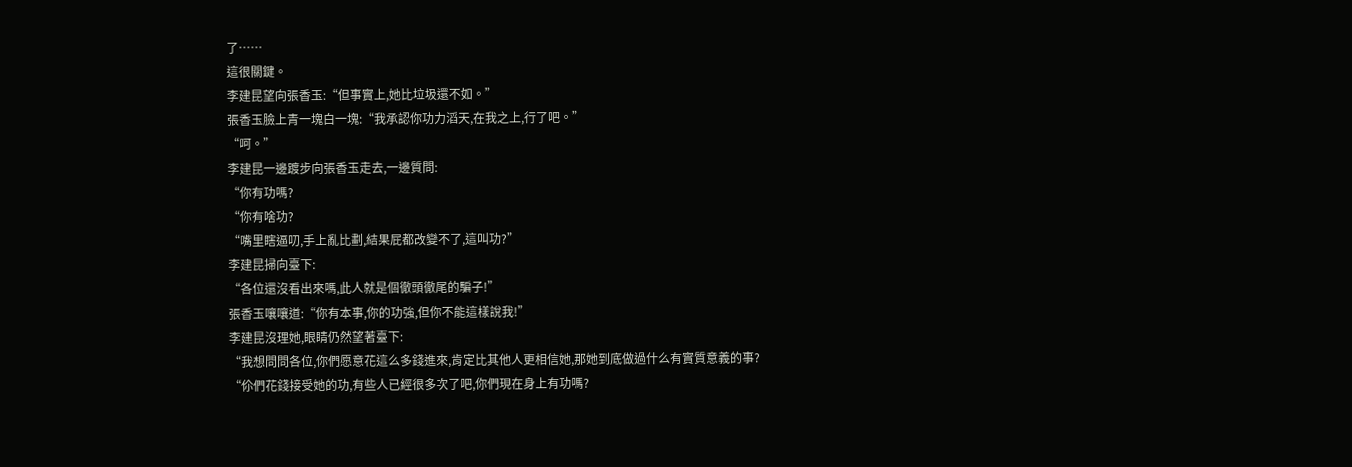了……
這很關鍵。
李建昆望向張香玉:“但事實上,她比垃圾還不如。”
張香玉臉上青一塊白一塊:“我承認你功力滔天,在我之上,行了吧。”
“呵。”
李建昆一邊踱步向張香玉走去,一邊質問:
“你有功嗎?
“你有啥功?
“嘴里瞎逼叨,手上亂比劃,結果屁都改變不了,這叫功?”
李建昆掃向臺下:
“各位還沒看出來嗎,此人就是個徹頭徹尾的騙子!”
張香玉嚷嚷道:“你有本事,你的功強,但你不能這樣說我!”
李建昆沒理她,眼睛仍然望著臺下:
“我想問問各位,你們愿意花這么多錢進來,肯定比其他人更相信她,那她到底做過什么有實質意義的事?
“伱們花錢接受她的功,有些人已經很多次了吧,你們現在身上有功嗎?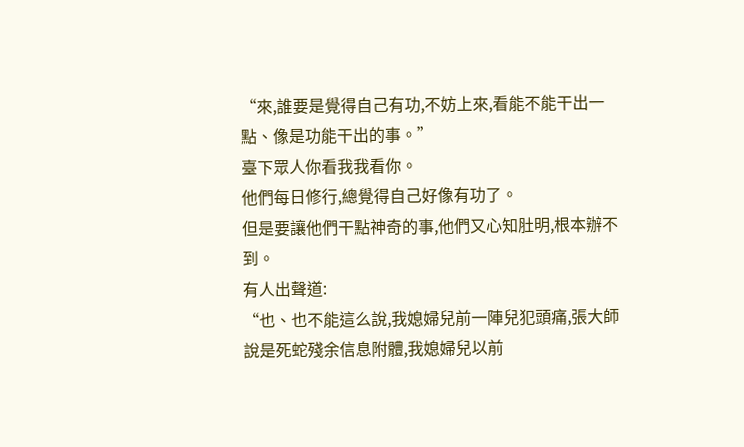“來,誰要是覺得自己有功,不妨上來,看能不能干出一點、像是功能干出的事。”
臺下眾人你看我我看你。
他們每日修行,總覺得自己好像有功了。
但是要讓他們干點神奇的事,他們又心知肚明,根本辦不到。
有人出聲道:
“也、也不能這么說,我媳婦兒前一陣兒犯頭痛,張大師說是死蛇殘余信息附體,我媳婦兒以前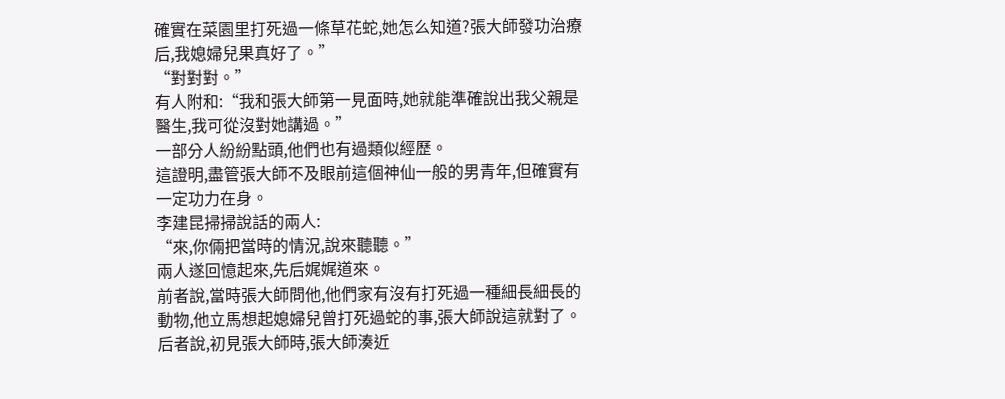確實在菜園里打死過一條草花蛇,她怎么知道?張大師發功治療后,我媳婦兒果真好了。”
“對對對。”
有人附和:“我和張大師第一見面時,她就能準確說出我父親是醫生,我可從沒對她講過。”
一部分人紛紛點頭,他們也有過類似經歷。
這證明,盡管張大師不及眼前這個神仙一般的男青年,但確實有一定功力在身。
李建昆掃掃說話的兩人:
“來,你倆把當時的情況,說來聽聽。”
兩人遂回憶起來,先后娓娓道來。
前者說,當時張大師問他,他們家有沒有打死過一種細長細長的動物,他立馬想起媳婦兒曾打死過蛇的事,張大師說這就對了。
后者說,初見張大師時,張大師湊近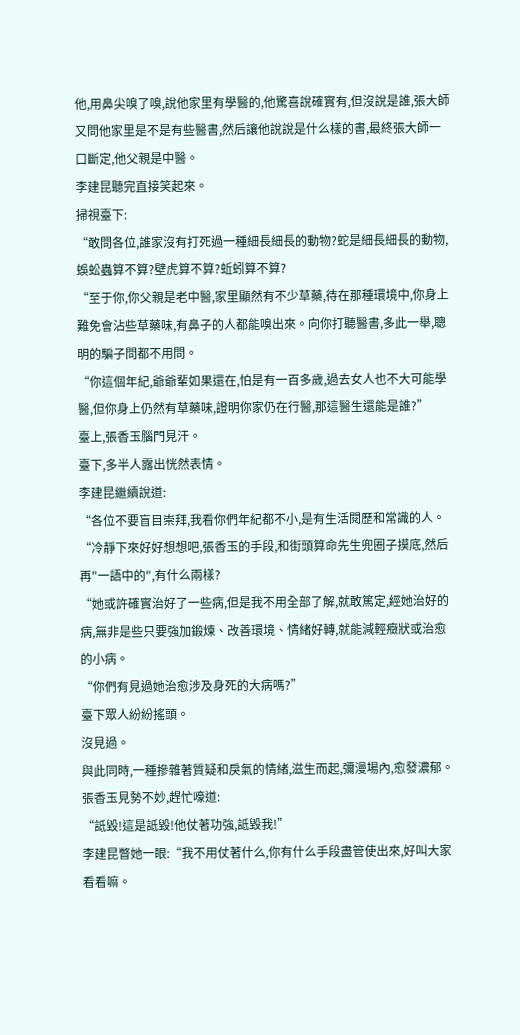他,用鼻尖嗅了嗅,說他家里有學醫的,他驚喜說確實有,但沒說是誰,張大師又問他家里是不是有些醫書,然后讓他說說是什么樣的書,最終張大師一口斷定,他父親是中醫。
李建昆聽完直接笑起來。
掃視臺下:
“敢問各位,誰家沒有打死過一種細長細長的動物?蛇是細長細長的動物,蜈蚣蟲算不算?壁虎算不算?蚯蚓算不算?
“至于你,你父親是老中醫,家里顯然有不少草藥,待在那種環境中,你身上難免會沾些草藥味,有鼻子的人都能嗅出來。向你打聽醫書,多此一舉,聰明的騙子問都不用問。
“你這個年紀,爺爺輩如果還在,怕是有一百多歲,過去女人也不大可能學醫,但你身上仍然有草藥味,證明你家仍在行醫,那這醫生還能是誰?”
臺上,張香玉腦門見汗。
臺下,多半人露出恍然表情。
李建昆繼續說道:
“各位不要盲目崇拜,我看你們年紀都不小,是有生活閱歷和常識的人。
“冷靜下來好好想想吧,張香玉的手段,和街頭算命先生兜圈子摸底,然后再"一語中的",有什么兩樣?
“她或許確實治好了一些病,但是我不用全部了解,就敢篤定,經她治好的病,無非是些只要強加鍛煉、改善環境、情緒好轉,就能減輕癥狀或治愈的小病。
“你們有見過她治愈涉及身死的大病嗎?”
臺下眾人紛紛搖頭。
沒見過。
與此同時,一種摻雜著質疑和戾氣的情緒,滋生而起,彌漫場內,愈發濃郁。
張香玉見勢不妙,趕忙嚎道:
“詆毀!這是詆毀!他仗著功強,詆毀我!”
李建昆瞥她一眼:“我不用仗著什么,你有什么手段盡管使出來,好叫大家看看嘛。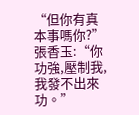“但你有真本事嗎你?”
張香玉:“你功強,壓制我,我發不出來功。”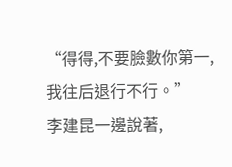“得得,不要臉數你第一,我往后退行不行。”
李建昆一邊說著,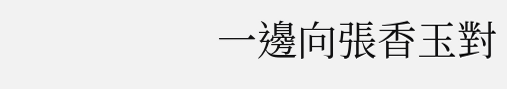一邊向張香玉對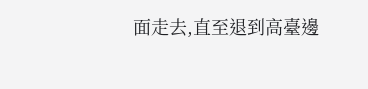面走去,直至退到高臺邊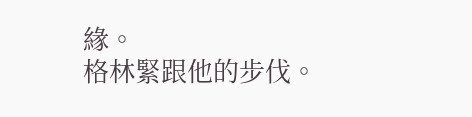緣。
格林緊跟他的步伐。